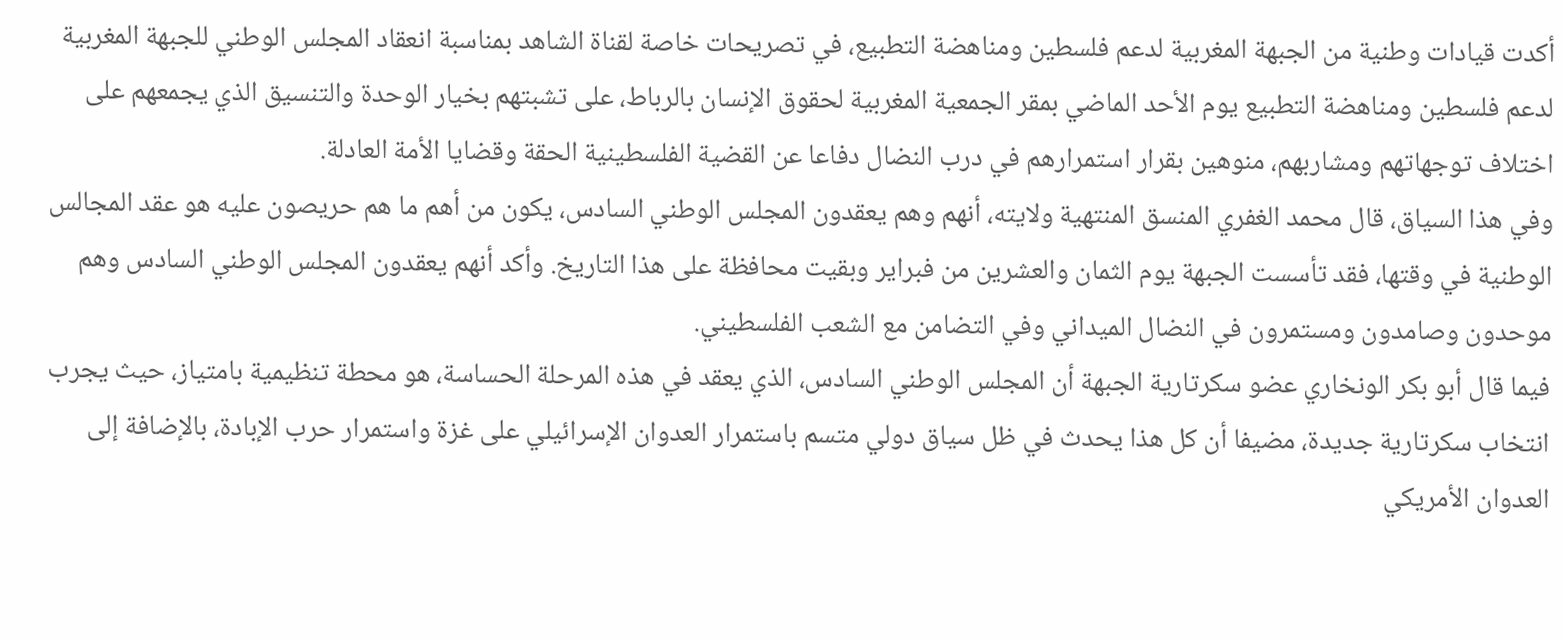أكدت قيادات وطنية من الجبهة المغربية لدعم فلسطين ومناهضة التطبيع، في تصريحات خاصة لقناة الشاهد بمناسبة انعقاد المجلس الوطني للجبهة المغربية لدعم فلسطين ومناهضة التطبيع يوم الأحد الماضي بمقر الجمعية المغربية لحقوق الإنسان بالرباط، على تشبتهم بخيار الوحدة والتنسيق الذي يجمعهم على اختلاف توجهاتهم ومشاربهم، منوهين بقرار استمرارهم في درب النضال دفاعا عن القضية الفلسطينية الحقة وقضايا الأمة العادلة.
وفي هذا السياق، قال محمد الغفري المنسق المنتهية ولايته، أنهم وهم يعقدون المجلس الوطني السادس، يكون من أهم ما هم حريصون عليه هو عقد المجالس الوطنية في وقتها، فقد تأسست الجبهة يوم الثمان والعشرين من فبراير وبقيت محافظة على هذا التاريخ. وأكد أنهم يعقدون المجلس الوطني السادس وهم موحدون وصامدون ومستمرون في النضال الميداني وفي التضامن مع الشعب الفلسطيني.
فيما قال أبو بكر الونخاري عضو سكرتارية الجبهة أن المجلس الوطني السادس، الذي يعقد في هذه المرحلة الحساسة، هو محطة تنظيمية بامتياز، حيث يجرب انتخاب سكرتارية جديدة، مضيفا أن كل هذا يحدث في ظل سياق دولي متسم باستمرار العدوان الإسرائيلي على غزة واستمرار حرب الإبادة، بالإضافة إلى العدوان الأمريكي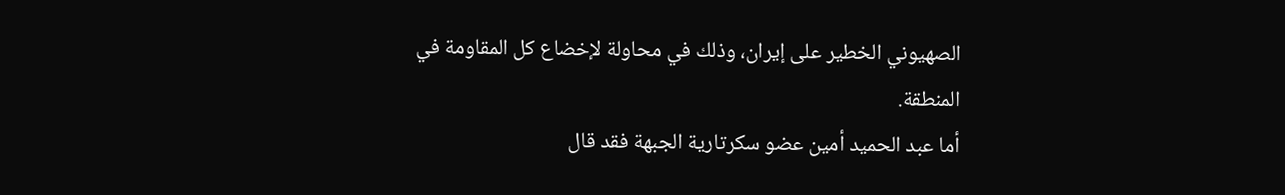الصهيوني الخطير على إيران، وذلك في محاولة لإخضاع كل المقاومة في المنطقة.
أما عبد الحميد أمين عضو سكرتارية الجبهة فقد قال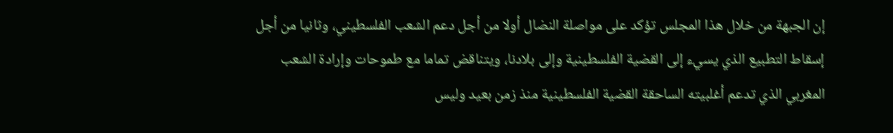إن الجبهة من خلال هذا المجلس تؤكد على مواصلة النضال أولا من أجل دعم الشعب الفلسطيني، وثانيا من أجل إسقاط التطبيع الذي يسيء إلى القضية الفلسطينية وإلى بلادنا، ويتناقض تماما مع طموحات وإرادة الشعب المغربي الذي تدعم أغلبيته الساحقة القضية الفلسطينية منذ زمن بعيد وليس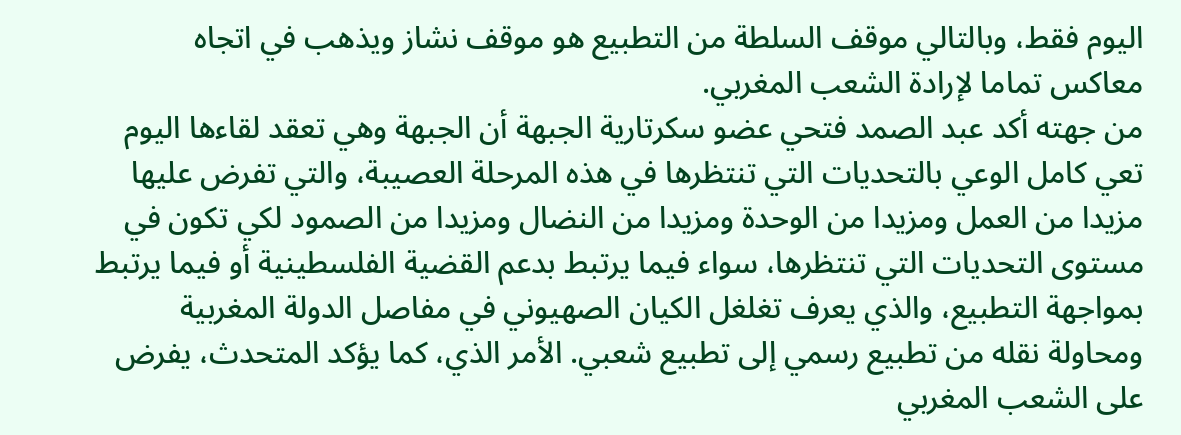اليوم فقط، وبالتالي موقف السلطة من التطبيع هو موقف نشاز ويذهب في اتجاه معاكس تماما لإرادة الشعب المغربي.
من جهته أكد عبد الصمد فتحي عضو سكرتارية الجبهة أن الجبهة وهي تعقد لقاءها اليوم تعي كامل الوعي بالتحديات التي تنتظرها في هذه المرحلة العصيبة، والتي تفرض عليها مزيدا من العمل ومزيدا من الوحدة ومزيدا من النضال ومزيدا من الصمود لكي تكون في مستوى التحديات التي تنتظرها، سواء فيما يرتبط بدعم القضية الفلسطينية أو فيما يرتبط بمواجهة التطبيع، والذي يعرف تغلغل الكيان الصهيوني في مفاصل الدولة المغربية ومحاولة نقله من تطبيع رسمي إلى تطبيع شعبي. الأمر الذي، كما يؤكد المتحدث، يفرض على الشعب المغربي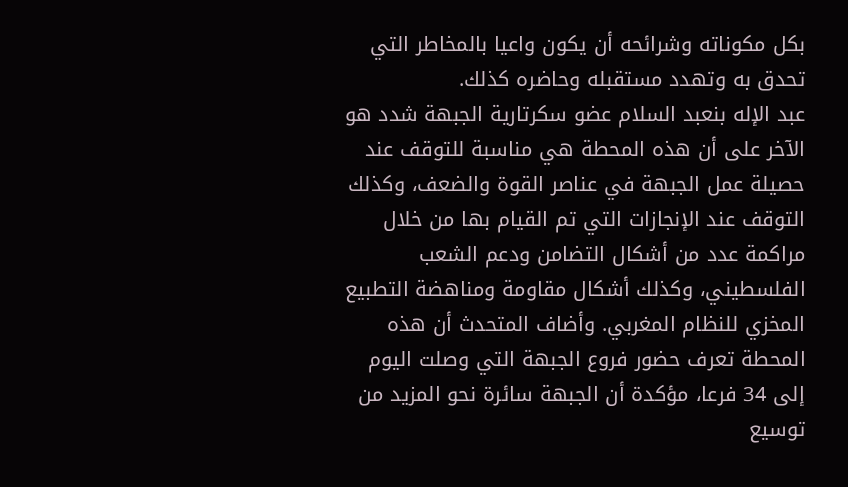بكل مكوناته وشرائحه أن يكون واعيا بالمخاطر التي تحدق به وتهدد مستقبله وحاضره كذلك.
عبد الإله بنعبد السلام عضو سكرتارية الجبهة شدد هو الآخر على أن هذه المحطة هي مناسبة للتوقف عند حصيلة عمل الجبهة في عناصر القوة والضعف، وكذلك التوقف عند الإنجازات التي تم القيام بها من خلال مراكمة عدد من أشكال التضامن ودعم الشعب الفلسطيني، وكذلك أشكال مقاومة ومناهضة التطبيع المخزي للنظام المغربي. وأضاف المتحدث أن هذه المحطة تعرف حضور فروع الجبهة التي وصلت اليوم إلى 34 فرعا، مؤكدة أن الجبهة سائرة نحو المزيد من توسيع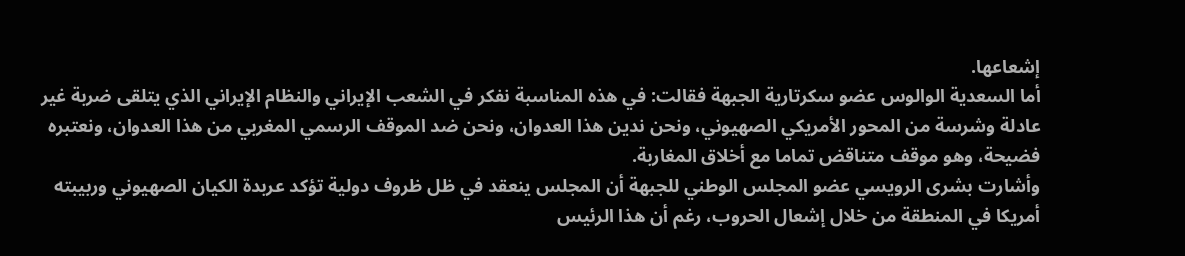إشعاعها.
أما السعدية الوالوس عضو سكرتارية الجبهة فقالت: في هذه المناسبة نفكر في الشعب الإيراني والنظام الإيراني الذي يتلقى ضربة غير عادلة وشرسة من المحور الأمريكي الصهيوني، ونحن ندين هذا العدوان، ونحن ضد الموقف الرسمي المغربي من هذا العدوان، ونعتبره فضيحة، وهو موقف متناقض تماما مع أخلاق المغاربة.
وأشارت بشرى الرويسي عضو المجلس الوطني للجبهة أن المجلس ينعقد في ظل ظروف دولية تؤكد عربدة الكيان الصهيوني وربيبته أمريكا في المنطقة من خلال إشعال الحروب، رغم أن هذا الرئيس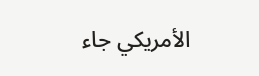الأمريكي جاء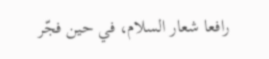رافعا شعار السلام، في حين فجّر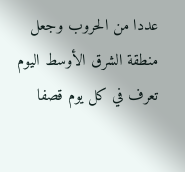عددا من الحروب وجعل منطقة الشرق الأوسط اليوم تعرف في كل يوم قصفا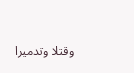وقتلا وتدميرا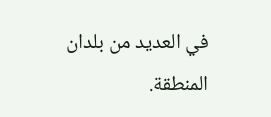في العديد من بلدان المنطقة.